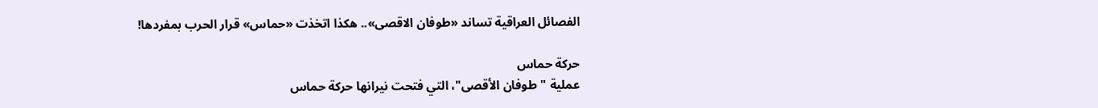الفصائل العراقية تساند «طوفان الاقصى».. هكذا اتخذت «حماس» قرار الحرب بمفردها!

حركة حماس
عملية "طوفان الأقصى"، التي فتحت نيرانها حركة حماس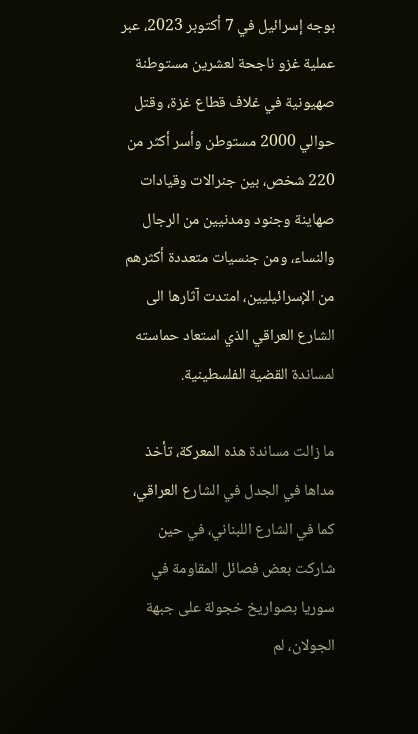بوجه إسرائيل في 7 أكتوبر 2023، عبر عملية غزو ناجحة لعشرين مستوطنة صهيونية في غلاف قطاع غزة، وقتل حوالي 2000 مستوطن وأسر أكثر من 220 شخص، بين جنرالات وقيادات صهاينة وجنود ومدنيين من الرجال والنساء، ومن جنسيات متعددة أكثرهم من الإسرائيليين، امتدت آثارها الى الشارع العراقي الذي استعاد حماسته لمساندة القضية الفلسطينية.

ما زالت مساندة هذه المعركة، تأخذ مداها في الجدل في الشارع العراقي، كما في الشارع اللبناني، في حين شاركت بعض فصائل المقاومة في سوريا بصواريخ خجولة على جبهة الجولان، لم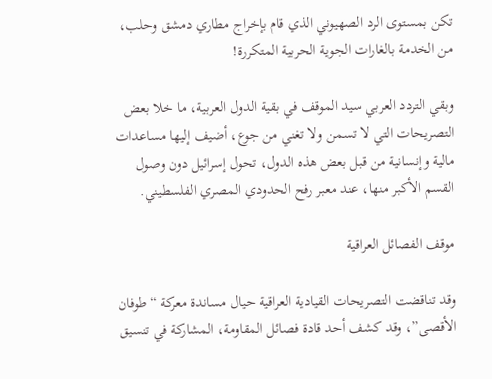تكن بمستوى الرد الصهيوني الذي قام بإخراج مطاري دمشق وحلب، من الخدمة بالغارات الجوية الحربية المتكررة!

وبقي التردد العربي سيد الموقف في بقية الدول العربية، ما خلا بعض التصريحات التي لا تسمن ولا تغني من جوع، أضيف إليها مساعدات مالية وإنسانية من قبل بعض هذه الدول، تحول إسرائيل دون وصول القسم الأكبر منها، عند معبر رفح الحدودي المصري الفلسطيني.

موقف الفصائل العراقية

وقد تناقضت التصريحات القيادية العراقية حيال مساندة معركة “طوفان الأقصى”، وقد كشف أحد قادة فصائل المقاومة، المشاركة في تنسيق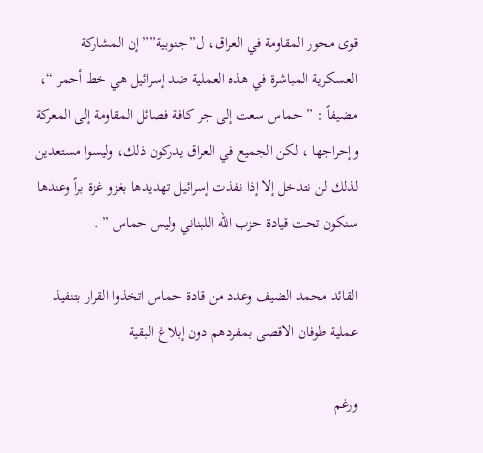قوى محور المقاومة في العراق، ل”جنوبية”” إن المشاركة العسكرية المباشرة في هذه العملية ضد إسرائيل هي خط أحمر “، مضيفاً : ” حماس سعت إلى جر كافة فصائل المقاومة إلى المعركة وإحراجها ، لكن الجميع في العراق يدركون ذلك، وليسوا مستعدين لذلك لن نتدخل إلا إذا نفذت إسرائيل تهديدها بغزو غزة براً وعندها سنكون تحت قيادة حزب الله اللبناني وليس حماس ” .

القائد محمد الضيف وعدد من قادة حماس اتخذوا القرار بتنفيذ عملية طوفان الاقصى بمفردهم دون إبلاغ البقية

ورغم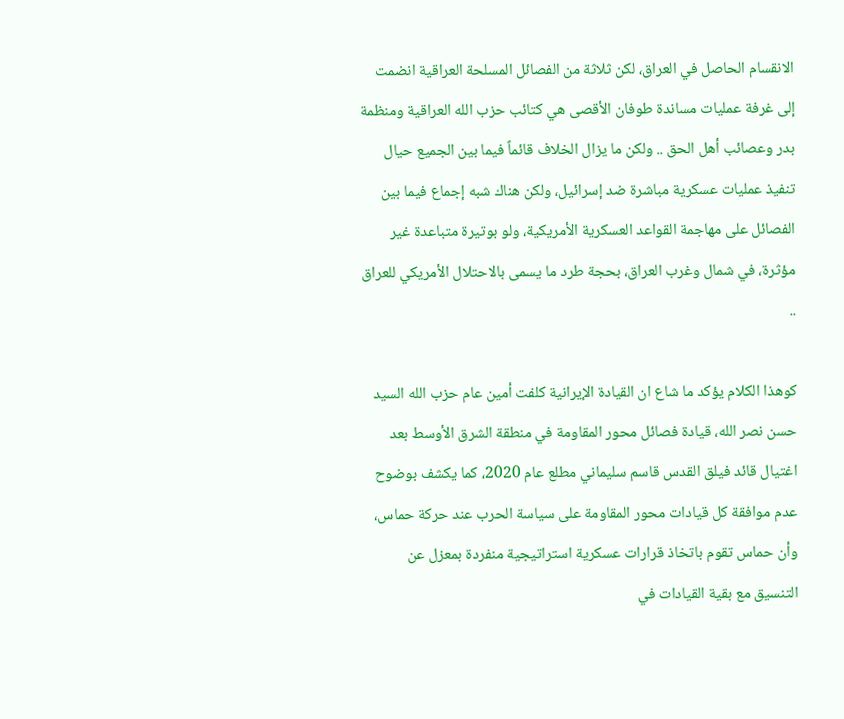الانقسام الحاصل في العراق، لكن ثلاثة من الفصائل المسلحة العراقية انضمت إلى غرفة عمليات مساندة طوفان الأقصى هي كتائب حزب الله العراقية ومنظمة بدر وعصائب أهل الحق .. ولكن ما يزال الخلاف قائماً فيما بين الجميع حيال تنفيذ عمليات عسكرية مباشرة ضد إسرائيل، ولكن هناك شبه إجماع فيما بين الفصائل على مهاجمة القواعد العسكرية الأمريكية، ولو بوتيرة متباعدة غير مؤثرة، في شمال وغرب العراق، بحجة طرد ما يسمى بالاحتلال الأمريكي للعراق ..

كوهذا الكلام يؤكد ما شاع ان القيادة الإيرانية كلفت أمين عام حزب الله السيد حسن نصر الله، قيادة فصائل محور المقاومة في منطقة الشرق الأوسط بعد اغتيال قائد فيلق القدس قاسم سليماني مطلع عام 2020، كما يكشف بوضوح عدم موافقة كل قيادات محور المقاومة على سياسة الحرب عند حركة حماس، وأن حماس تقوم باتخاذ قرارات عسكرية استراتيجية منفردة بمعزل عن التنسيق مع بقية القيادات في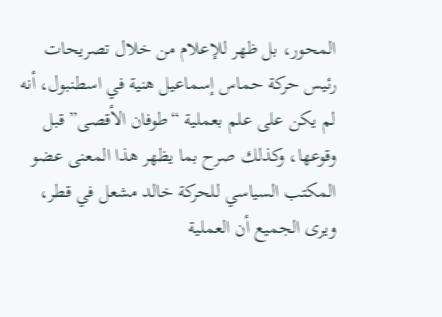المحور، بل ظهر للإعلام من خلال تصريحات رئيس حركة حماس إسماعيل هنية في اسطنبول، أنه لم يكن على علم بعملية “طوفان الأقصى” قبل وقوعها، وكذلك صرح بما يظهر هذا المعنى عضو المكتب السياسي للحركة خالد مشعل في قطر، ويرى الجميع أن العملية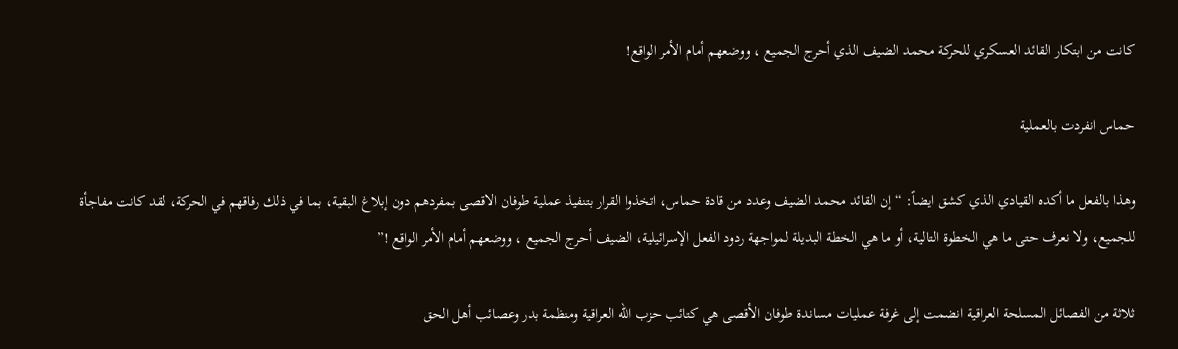كانت من ابتكار القائد العسكري للحركة محمد الضيف الذي أحرج الجميع ، ووضعهم أمام الأمر الواقع!

حماس انفردت بالعملية

وهذا بالفعل ما أكده القيادي الذي كشق ايضاً: “إن القائد محمد الضيف وعدد من قادة حماس، اتخذوا القرار بتنفيذ عملية طوفان الاقصى بمفردهم دون إبلاغ البقية، بما في ذلك رفاقهم في الحركة، لقد كانت مفاجأة للجميع، ولا نعرف حتى ما هي الخطوة التالية، أو ما هي الخطة البديلة لمواجهة ردود الفعل الإسرائيلية، الضيف أحرج الجميع ، ووضعهم أمام الأمر الواقع !”

ثلاثة من الفصائل المسلحة العراقية انضمت إلى غرفة عمليات مساندة طوفان الأقصى هي كتائب حزب الله العراقية ومنظمة بدر وعصائب أهل الحق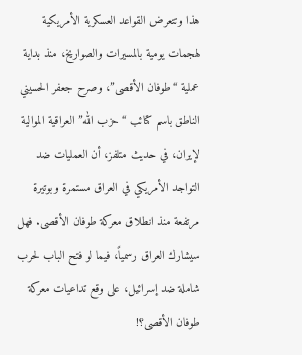هذا وتتعرض القواعد العسكرية الأمريكية لهجمات يومية بالمسيرات والصواريخ، منذ بداية عملية “طوفان الأقصى”، وصرح جعفر الحسيني الناطق باسم كتائب “حزب الله” العراقية الموالية لإيران، في حديث متلفز، أن العمليات ضد التواجد الأمريكي في العراق مستمرة وبوتيرة مرتفعة منذ انطلاق معركة طوفان الأقصى. فهل سيشارك العراق رسمياً، فيما لو فتح الباب لحرب شاملة ضد إسرائيل، على وقع تداعيات معركة طوفان الأقصى؟!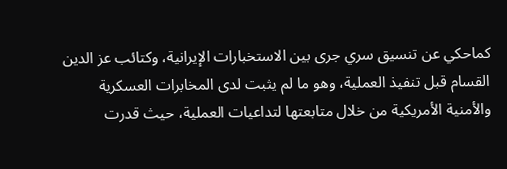كماحكي عن تنسيق سري جرى بين الاستخبارات الإيرانية، وكتائب عز الدين القسام قبل تنفيذ العملية، وهو ما لم يثبت لدى المخابرات العسكرية والأمنية الأمريكية من خلال متابعتها لتداعيات العملية، حيث قدرت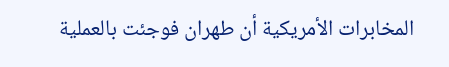المخابرات الأمريكية أن طهران فوجئت بالعملية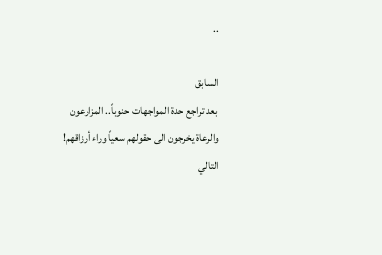..

السابق
بعد تراجع حدة المواجهات حنوباً.. المزارعون والرعاة يخرجون الى حقولهم سعياً وراء أرزاقهم!
التالي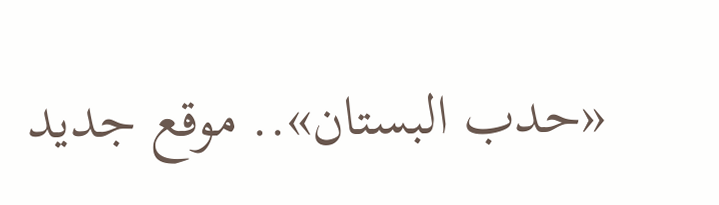«حدب البستان».. موقع جديد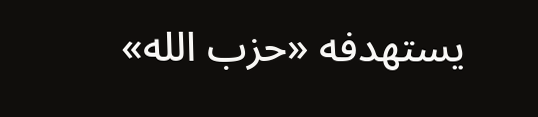يستهدفه «حزب الله»